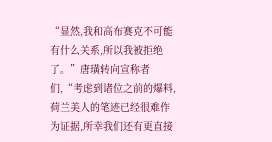“显然,我和高布赛克不可能有什么关系,所以我被拒绝了。”唐璜转向宣称者们,“考虑到诸位之前的爆料,荷兰美人的笔迹已经很难作为证据,所幸我们还有更直接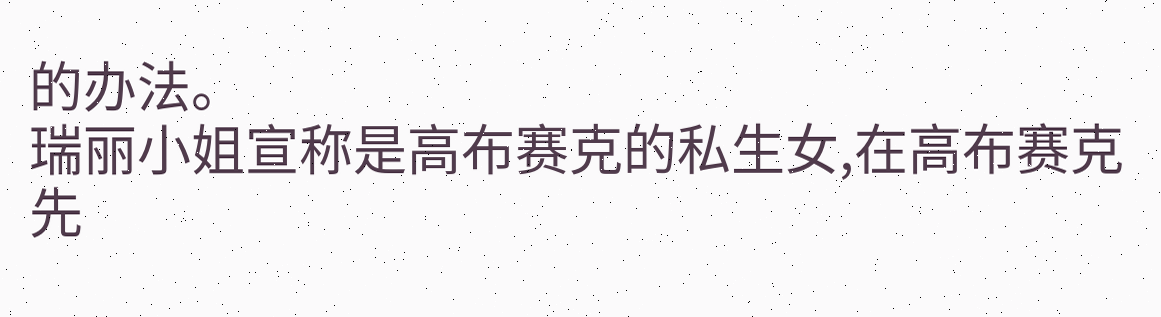的办法。
瑞丽小姐宣称是高布赛克的私生女,在高布赛克先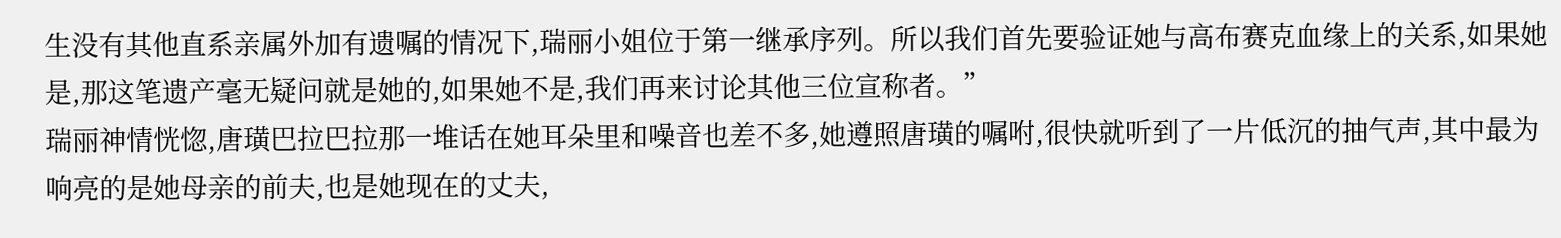生没有其他直系亲属外加有遗嘱的情况下,瑞丽小姐位于第一继承序列。所以我们首先要验证她与高布赛克血缘上的关系,如果她是,那这笔遗产毫无疑问就是她的,如果她不是,我们再来讨论其他三位宣称者。”
瑞丽神情恍惚,唐璜巴拉巴拉那一堆话在她耳朵里和噪音也差不多,她遵照唐璜的嘱咐,很快就听到了一片低沉的抽气声,其中最为响亮的是她母亲的前夫,也是她现在的丈夫,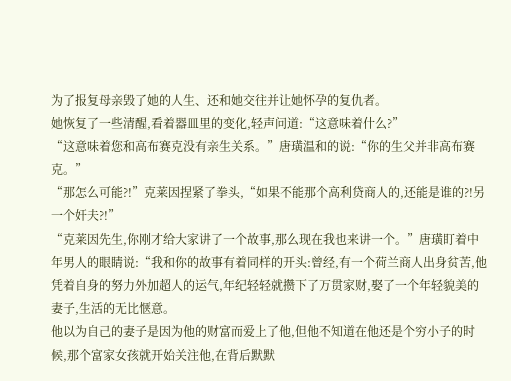为了报复母亲毁了她的人生、还和她交往并让她怀孕的复仇者。
她恢复了一些清醒,看着器皿里的变化,轻声问道:“这意味着什么?”
“这意味着您和高布赛克没有亲生关系。”唐璜温和的说:“你的生父并非高布赛克。”
“那怎么可能?!”克莱因捏紧了拳头,“如果不能那个高利贷商人的,还能是谁的?!另一个奸夫?!”
“克莱因先生,你刚才给大家讲了一个故事,那么现在我也来讲一个。”唐璜盯着中年男人的眼睛说:“我和你的故事有着同样的开头:曾经,有一个荷兰商人出身贫苦,他凭着自身的努力外加超人的运气,年纪轻轻就攒下了万贯家财,娶了一个年轻貌美的妻子,生活的无比惬意。
他以为自己的妻子是因为他的财富而爱上了他,但他不知道在他还是个穷小子的时候,那个富家女孩就开始关注他,在背后默默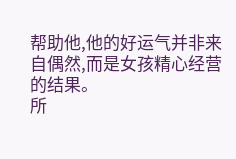帮助他,他的好运气并非来自偶然,而是女孩精心经营的结果。
所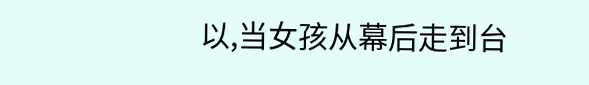以,当女孩从幕后走到台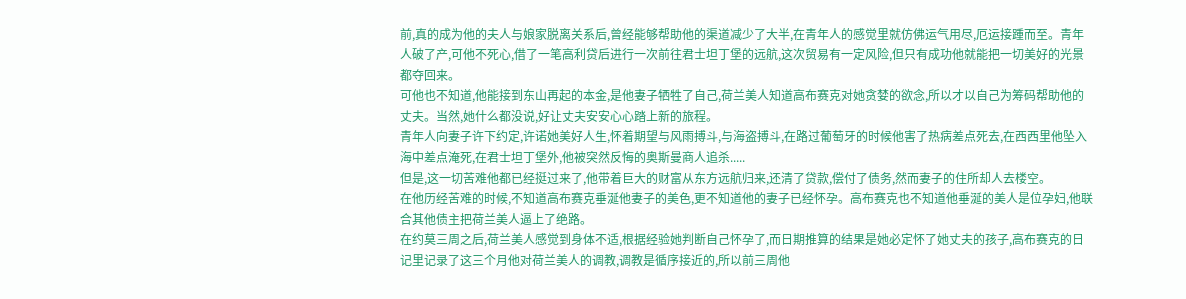前,真的成为他的夫人与娘家脱离关系后,曾经能够帮助他的渠道减少了大半,在青年人的感觉里就仿佛运气用尽,厄运接踵而至。青年人破了产,可他不死心,借了一笔高利贷后进行一次前往君士坦丁堡的远航,这次贸易有一定风险,但只有成功他就能把一切美好的光景都夺回来。
可他也不知道,他能接到东山再起的本金,是他妻子牺牲了自己,荷兰美人知道高布赛克对她贪婪的欲念,所以才以自己为筹码帮助他的丈夫。当然,她什么都没说,好让丈夫安安心心踏上新的旅程。
青年人向妻子许下约定,许诺她美好人生,怀着期望与风雨搏斗,与海盗搏斗,在路过葡萄牙的时候他害了热病差点死去,在西西里他坠入海中差点淹死,在君士坦丁堡外,他被突然反悔的奥斯曼商人追杀.....
但是,这一切苦难他都已经挺过来了,他带着巨大的财富从东方远航归来,还清了贷款,偿付了债务,然而妻子的住所却人去楼空。
在他历经苦难的时候,不知道高布赛克垂涎他妻子的美色,更不知道他的妻子已经怀孕。高布赛克也不知道他垂涎的美人是位孕妇,他联合其他债主把荷兰美人逼上了绝路。
在约莫三周之后,荷兰美人感觉到身体不适,根据经验她判断自己怀孕了,而日期推算的结果是她必定怀了她丈夫的孩子,高布赛克的日记里记录了这三个月他对荷兰美人的调教,调教是循序接近的,所以前三周他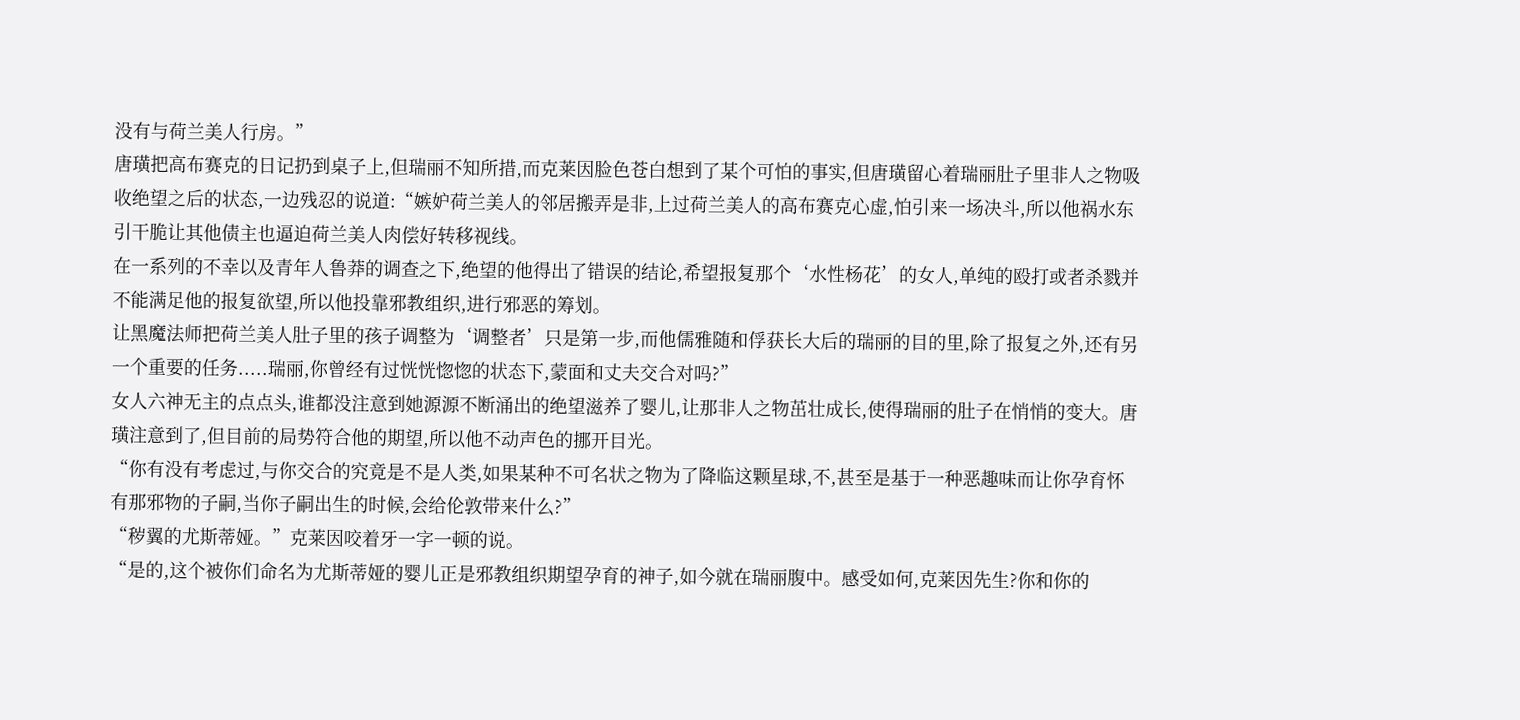没有与荷兰美人行房。”
唐璜把高布赛克的日记扔到桌子上,但瑞丽不知所措,而克莱因脸色苍白想到了某个可怕的事实,但唐璜留心着瑞丽肚子里非人之物吸收绝望之后的状态,一边残忍的说道:“嫉妒荷兰美人的邻居搬弄是非,上过荷兰美人的高布赛克心虚,怕引来一场决斗,所以他祸水东引干脆让其他债主也逼迫荷兰美人肉偿好转移视线。
在一系列的不幸以及青年人鲁莽的调查之下,绝望的他得出了错误的结论,希望报复那个‘水性杨花’的女人,单纯的殴打或者杀戮并不能满足他的报复欲望,所以他投靠邪教组织,进行邪恶的筹划。
让黑魔法师把荷兰美人肚子里的孩子调整为‘调整者’只是第一步,而他儒雅随和俘获长大后的瑞丽的目的里,除了报复之外,还有另一个重要的任务.....瑞丽,你曾经有过恍恍惚惚的状态下,蒙面和丈夫交合对吗?”
女人六神无主的点点头,谁都没注意到她源源不断涌出的绝望滋养了婴儿,让那非人之物茁壮成长,使得瑞丽的肚子在悄悄的变大。唐璜注意到了,但目前的局势符合他的期望,所以他不动声色的挪开目光。
“你有没有考虑过,与你交合的究竟是不是人类,如果某种不可名状之物为了降临这颗星球,不,甚至是基于一种恶趣味而让你孕育怀有那邪物的子嗣,当你子嗣出生的时候,会给伦敦带来什么?”
“秽翼的尤斯蒂娅。”克莱因咬着牙一字一顿的说。
“是的,这个被你们命名为尤斯蒂娅的婴儿正是邪教组织期望孕育的神子,如今就在瑞丽腹中。感受如何,克莱因先生?你和你的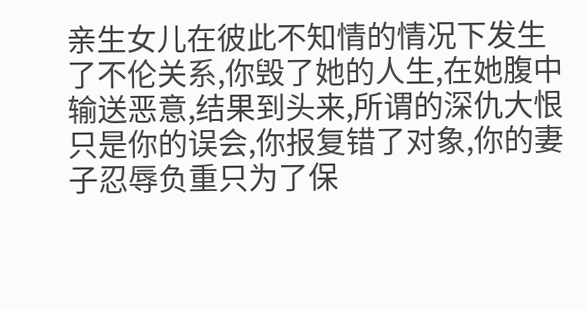亲生女儿在彼此不知情的情况下发生了不伦关系,你毁了她的人生,在她腹中输送恶意,结果到头来,所谓的深仇大恨只是你的误会,你报复错了对象,你的妻子忍辱负重只为了保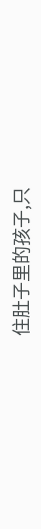住肚子里的孩子,只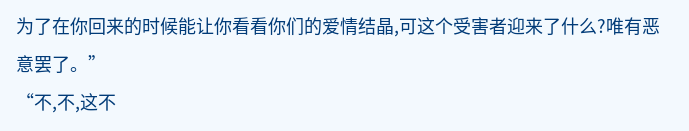为了在你回来的时候能让你看看你们的爱情结晶,可这个受害者迎来了什么?唯有恶意罢了。”
“不,不,这不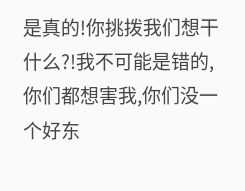是真的!你挑拨我们想干什么?!我不可能是错的,你们都想害我,你们没一个好东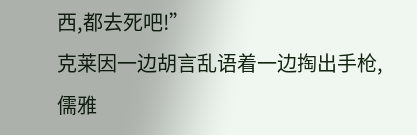西,都去死吧!”
克莱因一边胡言乱语着一边掏出手枪,儒雅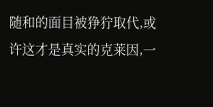随和的面目被狰狞取代,或许这才是真实的克莱因,一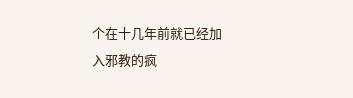个在十几年前就已经加入邪教的疯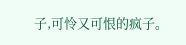子,可怜又可恨的疯子。